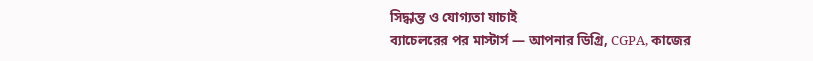সিদ্ধান্ত ও যোগ্যতা যাচাই
ব্যাচেলরের পর মাস্টার্স — আপনার ডিগ্রি, CGPA, কাজের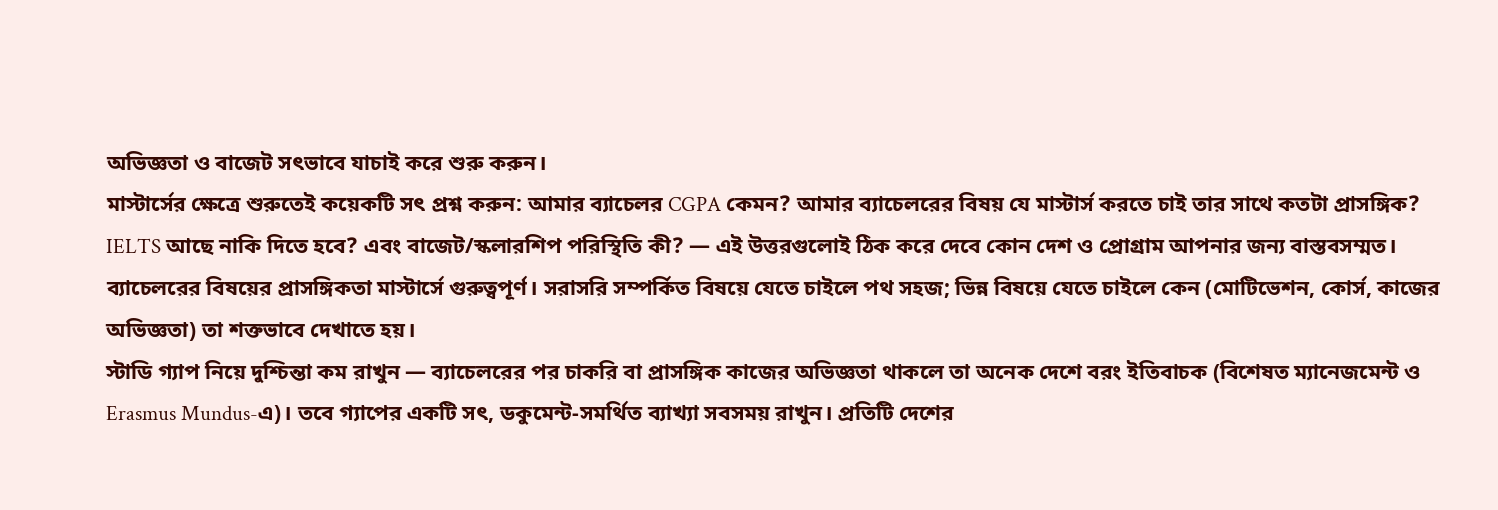অভিজ্ঞতা ও বাজেট সৎভাবে যাচাই করে শুরু করুন।
মাস্টার্সের ক্ষেত্রে শুরুতেই কয়েকটি সৎ প্রশ্ন করুন: আমার ব্যাচেলর CGPA কেমন? আমার ব্যাচেলরের বিষয় যে মাস্টার্স করতে চাই তার সাথে কতটা প্রাসঙ্গিক? IELTS আছে নাকি দিতে হবে? এবং বাজেট/স্কলারশিপ পরিস্থিতি কী? — এই উত্তরগুলোই ঠিক করে দেবে কোন দেশ ও প্রোগ্রাম আপনার জন্য বাস্তবসম্মত।
ব্যাচেলরের বিষয়ের প্রাসঙ্গিকতা মাস্টার্সে গুরুত্বপূর্ণ। সরাসরি সম্পর্কিত বিষয়ে যেতে চাইলে পথ সহজ; ভিন্ন বিষয়ে যেতে চাইলে কেন (মোটিভেশন, কোর্স, কাজের অভিজ্ঞতা) তা শক্তভাবে দেখাতে হয়।
স্টাডি গ্যাপ নিয়ে দুশ্চিন্তা কম রাখুন — ব্যাচেলরের পর চাকরি বা প্রাসঙ্গিক কাজের অভিজ্ঞতা থাকলে তা অনেক দেশে বরং ইতিবাচক (বিশেষত ম্যানেজমেন্ট ও Erasmus Mundus-এ)। তবে গ্যাপের একটি সৎ, ডকুমেন্ট-সমর্থিত ব্যাখ্যা সবসময় রাখুন। প্রতিটি দেশের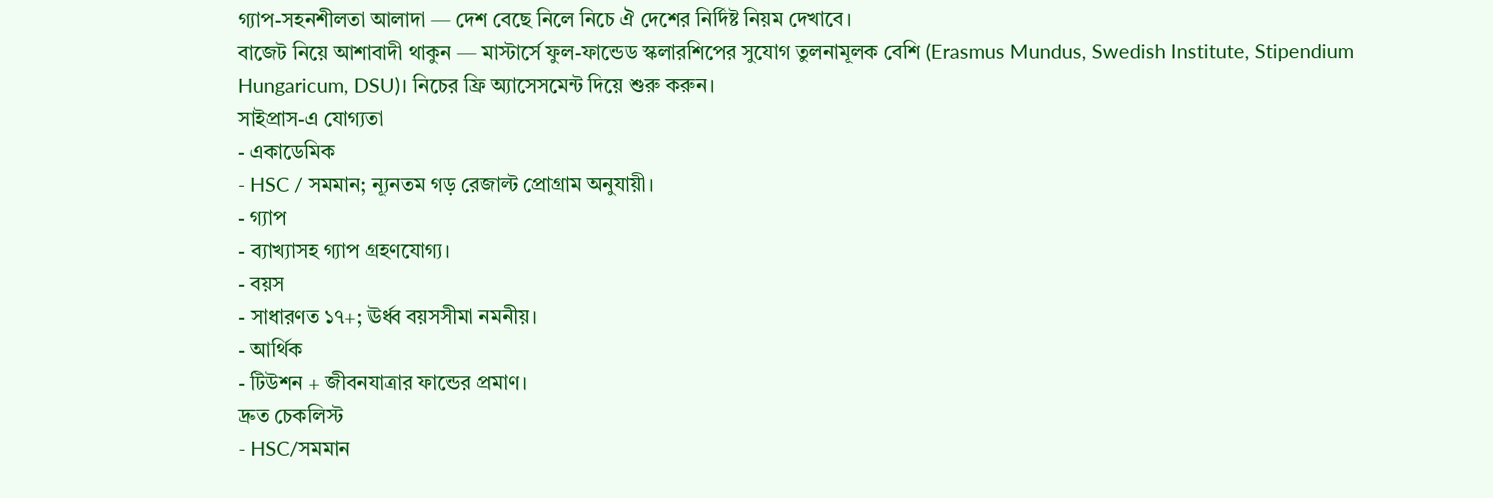গ্যাপ-সহনশীলতা আলাদা — দেশ বেছে নিলে নিচে ঐ দেশের নির্দিষ্ট নিয়ম দেখাবে।
বাজেট নিয়ে আশাবাদী থাকুন — মাস্টার্সে ফুল-ফান্ডেড স্কলারশিপের সুযোগ তুলনামূলক বেশি (Erasmus Mundus, Swedish Institute, Stipendium Hungaricum, DSU)। নিচের ফ্রি অ্যাসেসমেন্ট দিয়ে শুরু করুন।
সাইপ্রাস-এ যোগ্যতা
- একাডেমিক
- HSC / সমমান; ন্যূনতম গড় রেজাল্ট প্রোগ্রাম অনুযায়ী।
- গ্যাপ
- ব্যাখ্যাসহ গ্যাপ গ্রহণযোগ্য।
- বয়স
- সাধারণত ১৭+; ঊর্ধ্ব বয়সসীমা নমনীয়।
- আর্থিক
- টিউশন + জীবনযাত্রার ফান্ডের প্রমাণ।
দ্রুত চেকলিস্ট
- HSC/সমমান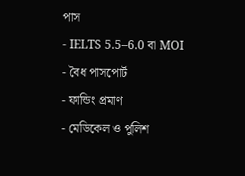পাস
- IELTS 5.5–6.0 বা MOI
- বৈধ পাসপোর্ট
- ফান্ডিং প্রমাণ
- মেডিকেল ও পুলিশ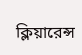ক্লিয়ারেন্স